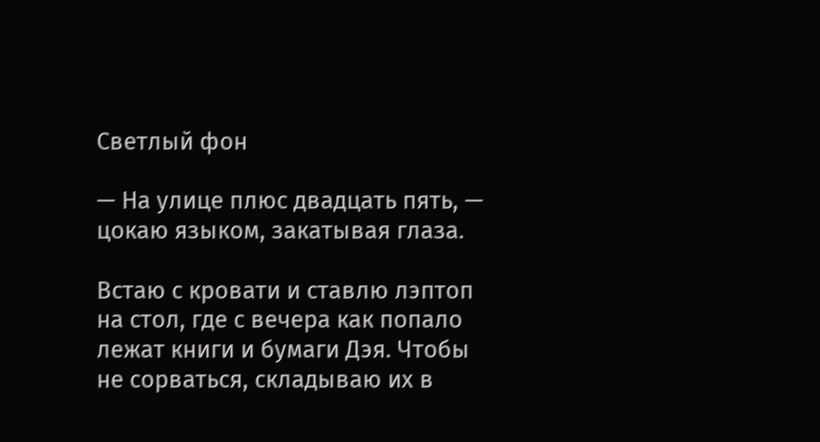Светлый фон

— На улице плюс двадцать пять, — цокаю языком, закатывая глаза.

Встаю с кровати и ставлю лэптоп на стол, где с вечера как попало лежат книги и бумаги Дэя. Чтобы не сорваться, складываю их в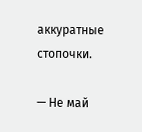аккуратные стопочки.

— Не май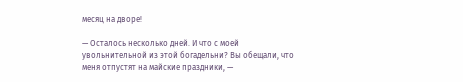месяц на дворе!

— Осталось несколько дней. И что с моей увольнительной из этой богадельни? Вы обещали, что меня отпустят на майские праздники, —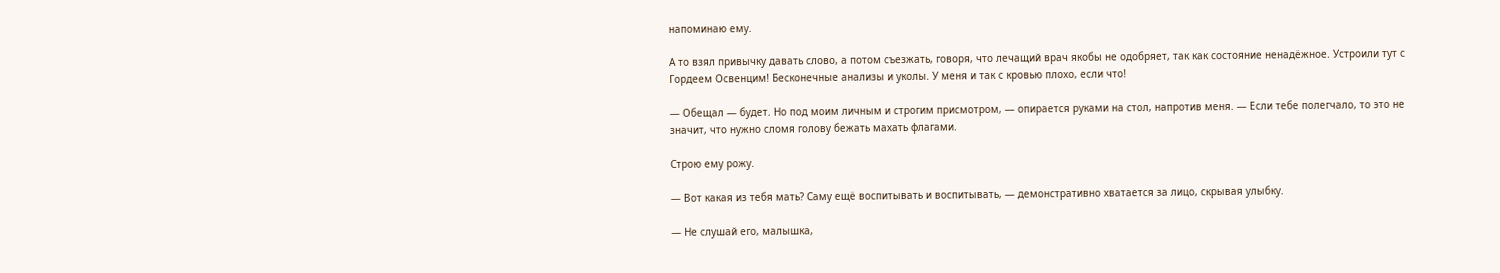напоминаю ему.

А то взял привычку давать слово, а потом съезжать, говоря, что лечащий врач якобы не одобряет, так как состояние ненадёжное. Устроили тут с Гордеем Освенцим! Бесконечные анализы и уколы. У меня и так с кровью плохо, если что!

— Обещал — будет. Но под моим личным и строгим присмотром, — опирается руками на стол, напротив меня. — Если тебе полегчало, то это не значит, что нужно сломя голову бежать махать флагами.

Строю ему рожу.

— Вот какая из тебя мать? Саму ещё воспитывать и воспитывать, — демонстративно хватается за лицо, скрывая улыбку.

— Не слушай его, малышка,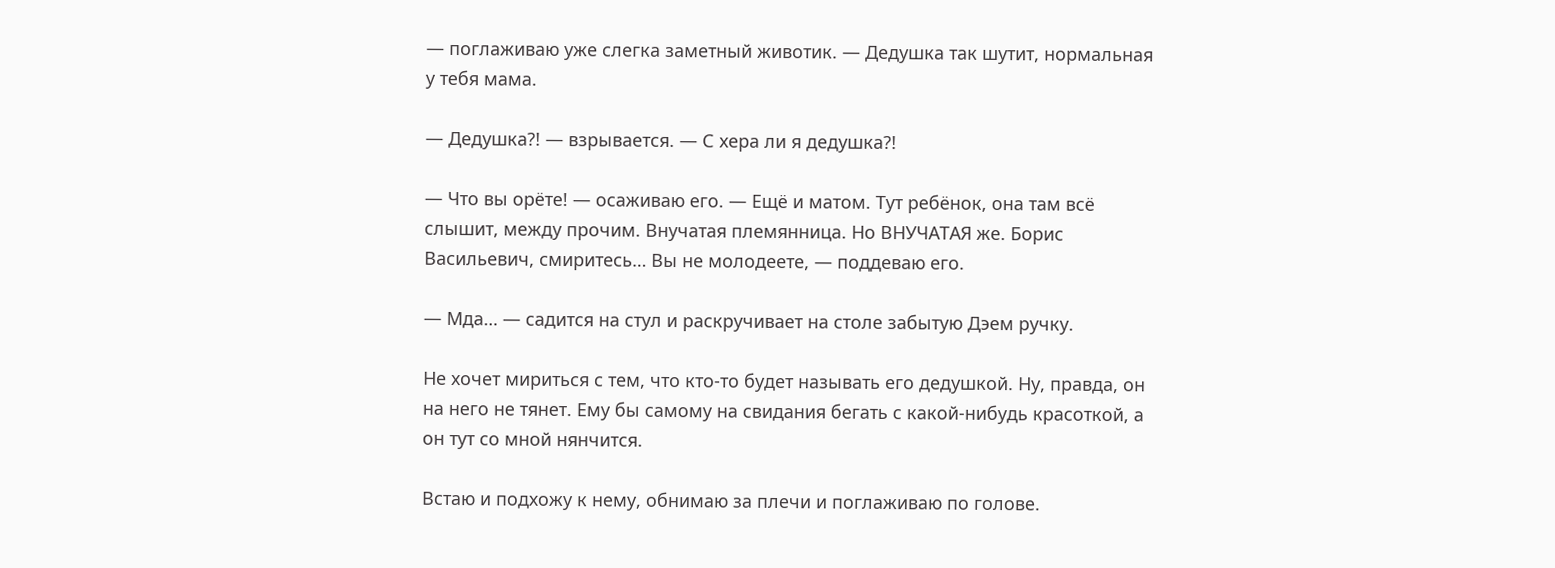— поглаживаю уже слегка заметный животик. — Дедушка так шутит, нормальная у тебя мама.

— Дедушка?! — взрывается. — С хера ли я дедушка?!

— Что вы орёте! — осаживаю его. — Ещё и матом. Тут ребёнок, она там всё слышит, между прочим. Внучатая племянница. Но ВНУЧАТАЯ же. Борис Васильевич, смиритесь… Вы не молодеете, — поддеваю его.

— Мда… — садится на стул и раскручивает на столе забытую Дэем ручку.

Не хочет мириться с тем, что кто-то будет называть его дедушкой. Ну, правда, он на него не тянет. Ему бы самому на свидания бегать с какой-нибудь красоткой, а он тут со мной нянчится.

Встаю и подхожу к нему, обнимаю за плечи и поглаживаю по голове.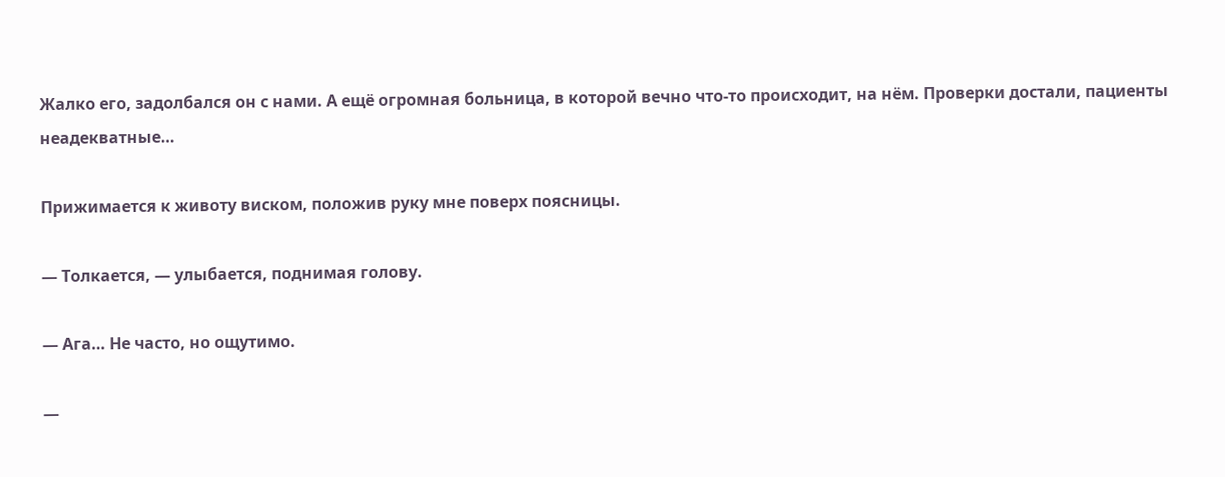Жалко его, задолбался он с нами. А ещё огромная больница, в которой вечно что-то происходит, на нём. Проверки достали, пациенты неадекватные…

Прижимается к животу виском, положив руку мне поверх поясницы.

— Толкается, — улыбается, поднимая голову.

— Ага… Не часто, но ощутимо.

—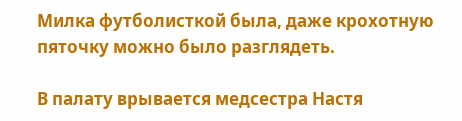Милка футболисткой была, даже крохотную пяточку можно было разглядеть.

В палату врывается медсестра Настя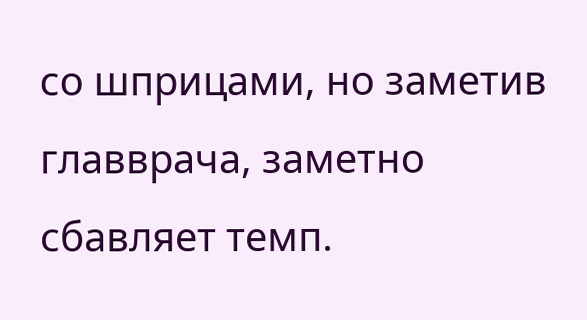со шприцами, но заметив главврача, заметно сбавляет темп.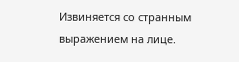Извиняется со странным выражением на лице.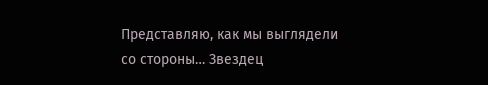Представляю, как мы выглядели со стороны… Звездец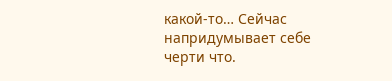какой-то… Сейчас напридумывает себе черти что.